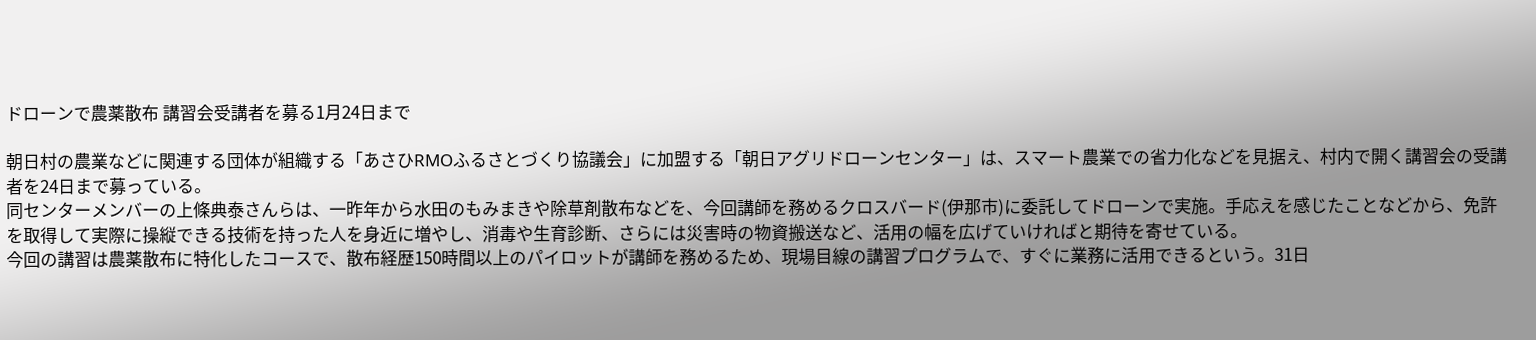ドローンで農薬散布 講習会受講者を募る1月24日まで

朝日村の農業などに関連する団体が組織する「あさひRMOふるさとづくり協議会」に加盟する「朝日アグリドローンセンター」は、スマート農業での省力化などを見据え、村内で開く講習会の受講者を24日まで募っている。
同センターメンバーの上條典泰さんらは、一昨年から水田のもみまきや除草剤散布などを、今回講師を務めるクロスバード(伊那市)に委託してドローンで実施。手応えを感じたことなどから、免許を取得して実際に操縦できる技術を持った人を身近に増やし、消毒や生育診断、さらには災害時の物資搬送など、活用の幅を広げていければと期待を寄せている。
今回の講習は農薬散布に特化したコースで、散布経歴150時間以上のパイロットが講師を務めるため、現場目線の講習プログラムで、すぐに業務に活用できるという。31日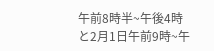午前8時半~午後4時と2月1日午前9時~午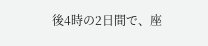後4時の2日間で、座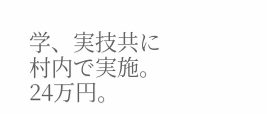学、実技共に村内で実施。24万円。